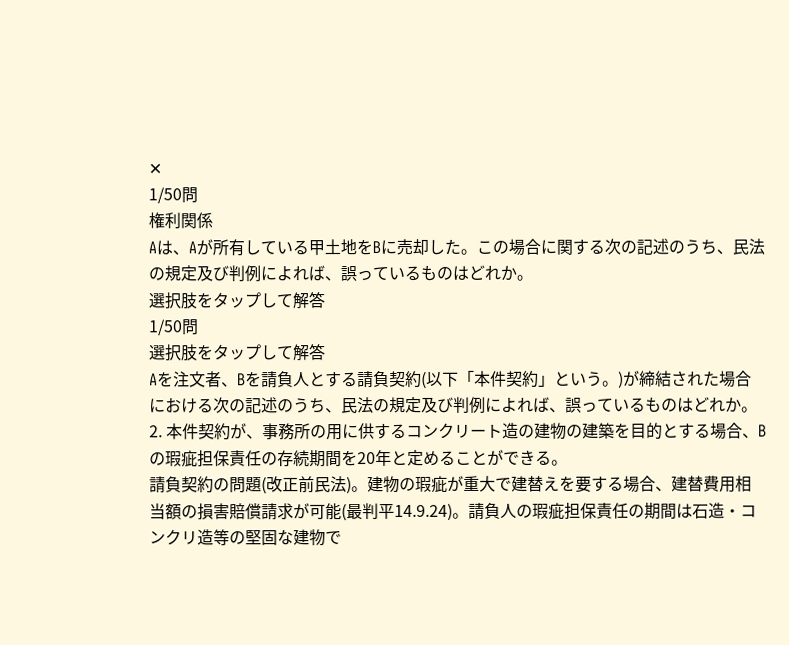✕
1/50問
権利関係
Aは、Aが所有している甲土地をBに売却した。この場合に関する次の記述のうち、民法の規定及び判例によれば、誤っているものはどれか。
選択肢をタップして解答
1/50問
選択肢をタップして解答
Aを注文者、Bを請負人とする請負契約(以下「本件契約」という。)が締結された場合における次の記述のうち、民法の規定及び判例によれば、誤っているものはどれか。
2. 本件契約が、事務所の用に供するコンクリート造の建物の建築を目的とする場合、Bの瑕疵担保責任の存続期間を20年と定めることができる。
請負契約の問題(改正前民法)。建物の瑕疵が重大で建替えを要する場合、建替費用相当額の損害賠償請求が可能(最判平14.9.24)。請負人の瑕疵担保責任の期間は石造・コンクリ造等の堅固な建物で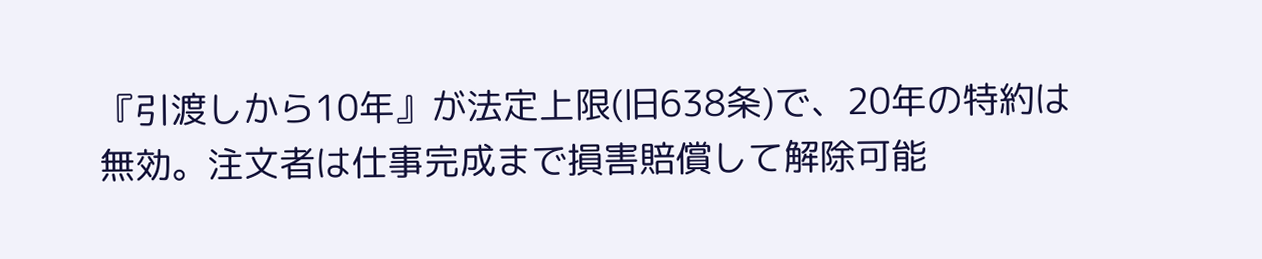『引渡しから10年』が法定上限(旧638条)で、20年の特約は無効。注文者は仕事完成まで損害賠償して解除可能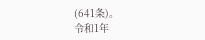(641条)。
令和1年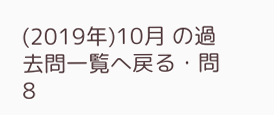(2019年)10月 の過去問一覧へ戻る・問8